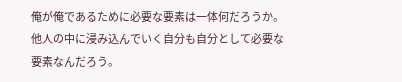俺が俺であるために必要な要素は一体何だろうか。
他人の中に浸み込んでいく自分も自分として必要な要素なんだろう。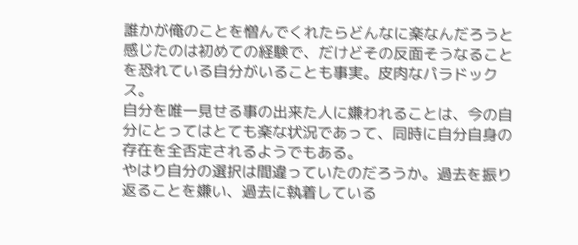誰かが俺のことを憎んでくれたらどんなに楽なんだろうと感じたのは初めての経験で、だけどその反面そうなることを恐れている自分がいることも事実。皮肉なパラドックス。
自分を唯一見せる事の出来た人に嫌われることは、今の自分にとってはとても楽な状況であって、同時に自分自身の存在を全否定されるようでもある。
やはり自分の選択は間違っていたのだろうか。過去を振り返ることを嫌い、過去に執着している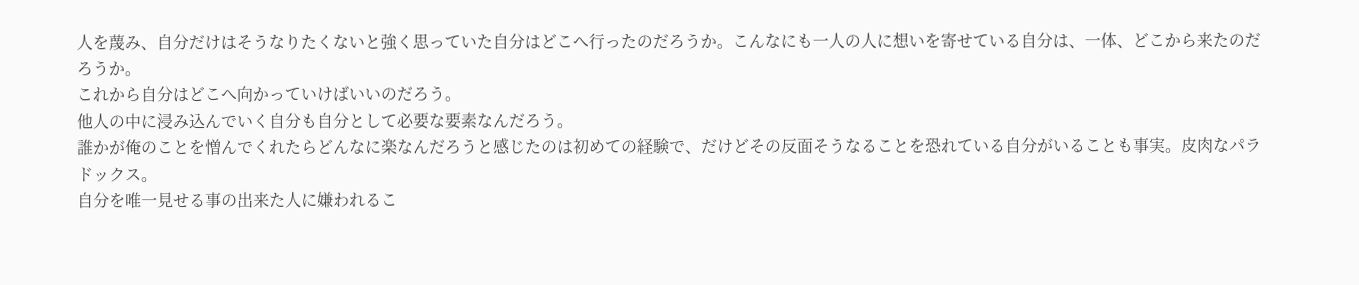人を蔑み、自分だけはそうなりたくないと強く思っていた自分はどこへ行ったのだろうか。こんなにも一人の人に想いを寄せている自分は、一体、どこから来たのだろうか。
これから自分はどこへ向かっていけばいいのだろう。
他人の中に浸み込んでいく自分も自分として必要な要素なんだろう。
誰かが俺のことを憎んでくれたらどんなに楽なんだろうと感じたのは初めての経験で、だけどその反面そうなることを恐れている自分がいることも事実。皮肉なパラドックス。
自分を唯一見せる事の出来た人に嫌われるこ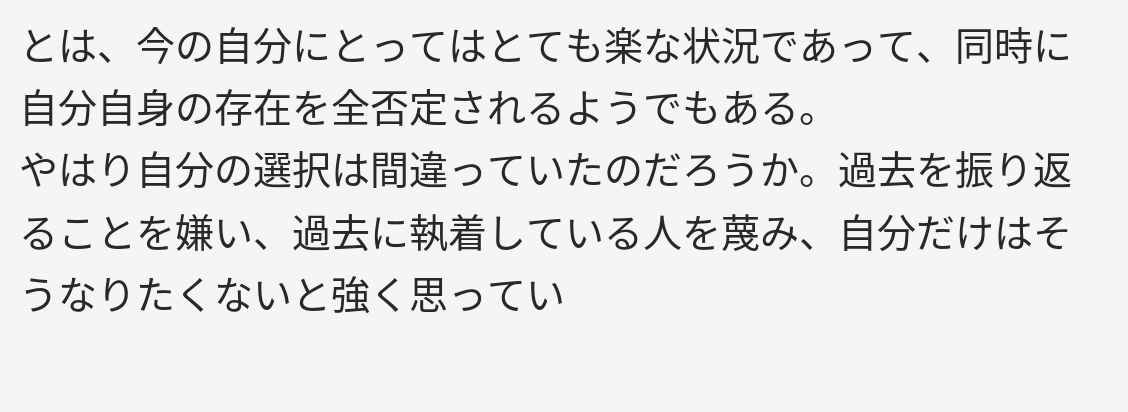とは、今の自分にとってはとても楽な状況であって、同時に自分自身の存在を全否定されるようでもある。
やはり自分の選択は間違っていたのだろうか。過去を振り返ることを嫌い、過去に執着している人を蔑み、自分だけはそうなりたくないと強く思ってい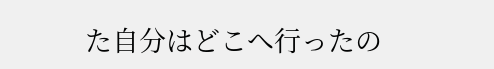た自分はどこへ行ったの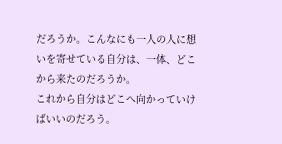だろうか。こんなにも一人の人に想いを寄せている自分は、一体、どこから来たのだろうか。
これから自分はどこへ向かっていけばいいのだろう。